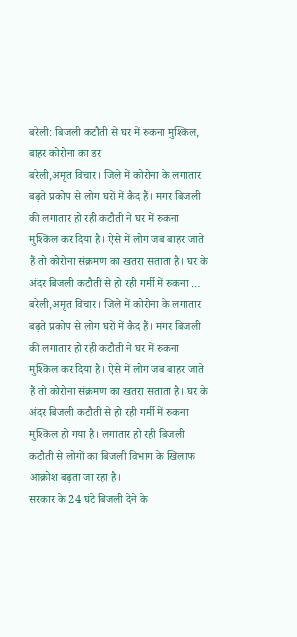बरेली: बिजली कटौती से घर में रुकना मुश्किल, बाहर कोरोना का डर
बरेली,अमृत विचार। जिले में कोरोना के लगातार बढ़ते प्रकोप से लोग घरों में कैद हैं। मगर बिजली की लगातार हो रही कटौती ने घर में रुकना मुश्किल कर दिया है। ऐसे में लोग जब बाहर जाते हैं तो कोरोना संक्रमण का खतरा सताता है। घर के अंदर बिजली कटौती से हो रही गर्मी में रुकना …
बरेली,अमृत विचार। जिले में कोरोना के लगातार बढ़ते प्रकोप से लोग घरों में कैद हैं। मगर बिजली की लगातार हो रही कटौती ने घर में रुकना मुश्किल कर दिया है। ऐसे में लोग जब बाहर जाते हैं तो कोरोना संक्रमण का खतरा सताता है। घर के अंदर बिजली कटौती से हो रही गर्मी में रुकना मुश्किल हो गया है। लगातार हो रही बिजली कटौती से लोगों का बिजली विभाग के खिलाफ आक्रोश बढ़ता जा रहा है।
सरकार के 24 घंटे बिजली देने के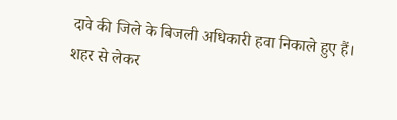दावे की जिले के बिजली अधिकारी हवा निकाले हुए हैं। शहर से लेकर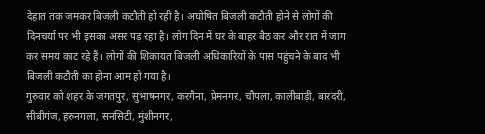देहात तक जमकर बिजली कटौती हो रही है। अघोषित बिजली कटौती होने से लोगों की दिनचर्या पर भी इसका असर पड़ रहा है। लोग दिन में घर के बाहर बैठ कर और रात में जाग कर समय काट रहे हैं। लोगों की शिकायत बिजली अधिकारियों के पास पहुंचने के बाद भी बिजली कटौती का होना आम हो गया है।
गुरुवार को शहर के जगतपुर, सुभाषनगर, करगैना, प्रेमनगर, चौपला, कालीबाड़ी, बारदरी, सीबीगंज, हरुनगला, सनसिटी, मुंशीनगर,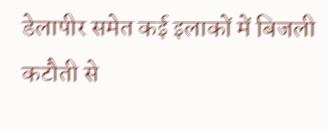डेलापीर समेत कई इलाकों में बिजली कटौती से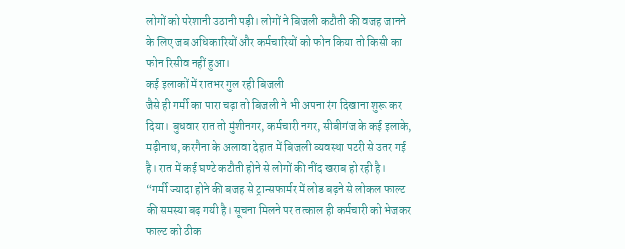लोगों को परेशानी उठानी पड़ी। लोगों ने बिजली कटौती की वजह जानने के लिए जब अधिकारियों और कर्मचारियों को फोन किया तो किसी का फोन रिसीव नहीं हुआ।
कई इलाकों में रातभर गुल रही बिजली
जैसे ही गर्मी का पारा चढ़ा तो बिजली ने भी अपना रंग दिखाना शुरू कर दिया। बुधवार रात तो मुंशीनगर, कर्मचारी नगर, सीबीगंज के कई इलाके, मढ़ीनाथ, करगैना के अलावा देहात में बिजली व्यवस्था पटरी से उतर गई है। रात में कई घण्टे कटौती होने से लोगों की नींद खराब हो रही है।
“गर्मी ज्यादा होने की बजह से ट्रान्सफार्मर में लोड बढ़ने से लोकल फाल्ट की समस्या बढ़ गयी है। सूचना मिलने पर तत्काल ही कर्मचारी को भेजकर फाल्ट को ठीक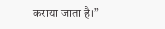कराया जाता है।”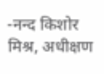-नन्द किशोर मिश्र, अधीक्षण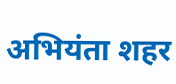अभियंता शहर